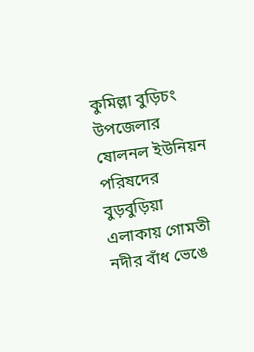কুমিল্লা বুড়িচং উপজেলার ষোলনল ইউনিয়ন পরিষদের বুড়বুড়িয়া এলাকায় গোমতী নদীর বাঁধ ভেঙে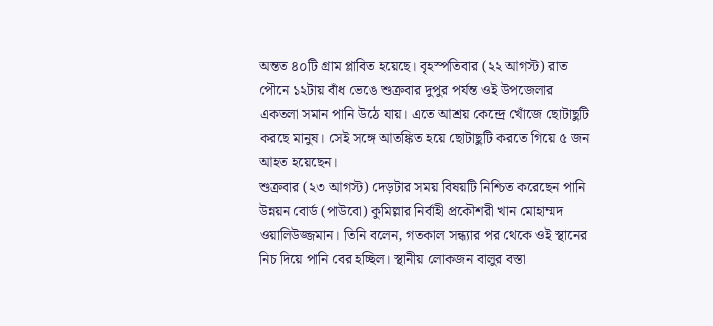অন্তত ৪০টি গ্রাম প্লাবিত হয়েছে। বৃহস্পতিবার (২২ আগস্ট) রাত পৌনে ১২টায় বাঁধ ভেঙে শুক্রবার দুপুর পর্যন্ত ওই উপজেলার একতলা সমান পানি উঠে যায়। এতে আশ্রয় কেন্দ্রে খোঁজে ছোটাছুটি করছে মানুষ। সেই সঙ্গে আতঙ্কিত হয়ে ছোটাছুটি করতে গিয়ে ৫ জন আহত হয়েছেন।
শুক্রবার (২৩ আগস্ট) দেড়টার সময় বিষয়টি নিশ্চিত করেছেন পানি উন্নয়ন বোর্ড (পাউবো) কুমিল্লার নির্বাহী প্রকৌশরী খান মোহাম্মদ ওয়ালিউজ্জমান। তিনি বলেন, গতকাল সন্ধ্যার পর থেকে ওই স্থানের নিচ দিয়ে পানি বের হচ্ছিল। স্থানীয় লোকজন বালুর বস্তা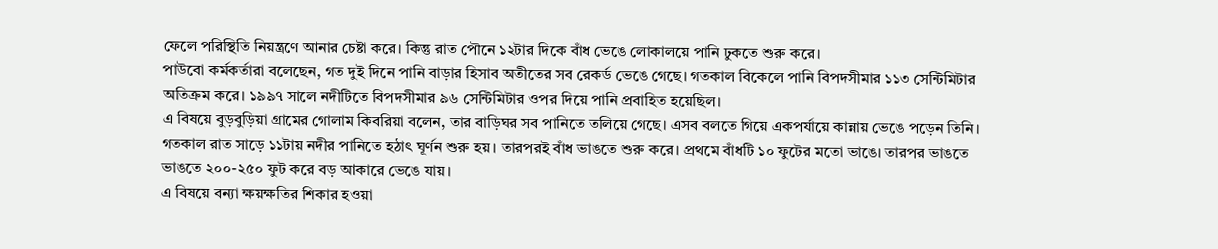ফেলে পরিস্থিতি নিয়ন্ত্রণে আনার চেষ্টা করে। কিন্তু রাত পৌনে ১২টার দিকে বাঁধ ভেঙে লোকালয়ে পানি ঢুকতে শুরু করে।
পাউবো কর্মকর্তারা বলেছেন, গত দুই দিনে পানি বাড়ার হিসাব অতীতের সব রেকর্ড ভেঙে গেছে। গতকাল বিকেলে পানি বিপদসীমার ১১৩ সেন্টিমিটার অতিক্রম করে। ১৯৯৭ সালে নদীটিতে বিপদসীমার ৯৬ সেন্টিমিটার ওপর দিয়ে পানি প্রবাহিত হয়েছিল।
এ বিষয়ে বুড়বুড়িয়া গ্রামের গোলাম কিবরিয়া বলেন, তার বাড়িঘর সব পানিতে তলিয়ে গেছে। এসব বলতে গিয়ে একপর্যায়ে কান্নায় ভেঙে পড়েন তিনি। গতকাল রাত সাড়ে ১১টায় নদীর পানিতে হঠাৎ ঘূর্ণন শুরু হয়। তারপরই বাঁধ ভাঙতে শুরু করে। প্রথমে বাঁধটি ১০ ফুটের মতো ভাঙে। তারপর ভাঙতে ভাঙতে ২০০-২৫০ ফুট করে বড় আকারে ভেঙে যায়।
এ বিষয়ে বন্যা ক্ষয়ক্ষতির শিকার হওয়া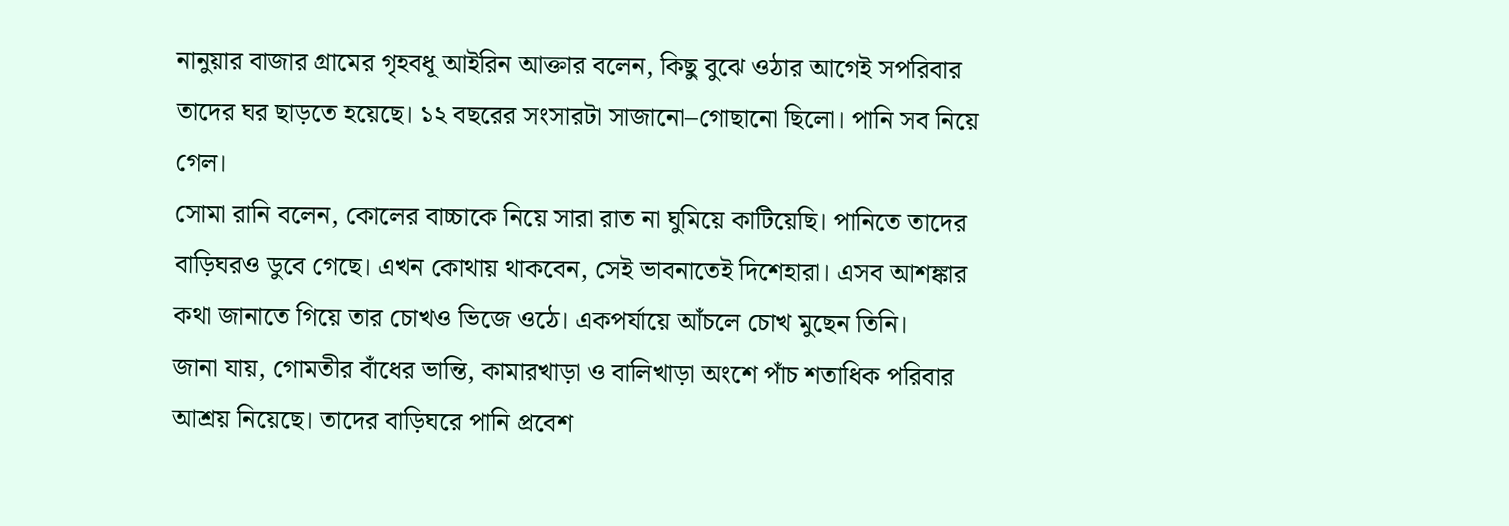নানুয়ার বাজার গ্রামের গৃহবধূ আইরিন আক্তার বলেন, কিছু বুঝে ওঠার আগেই সপরিবার তাদের ঘর ছাড়তে হয়েছে। ১২ বছরের সংসারটা সাজানো–গোছানো ছিলো। পানি সব নিয়ে গেল।
সোমা রানি বলেন, কোলের বাচ্চাকে নিয়ে সারা রাত না ঘুমিয়ে কাটিয়েছি। পানিতে তাদের বাড়িঘরও ডুবে গেছে। এখন কোথায় থাকবেন, সেই ভাবনাতেই দিশেহারা। এসব আশঙ্কার কথা জানাতে গিয়ে তার চোখও ভিজে ওঠে। একপর্যায়ে আঁচলে চোখ মুছেন তিনি।
জানা যায়, গোমতীর বাঁধের ভান্তি, কামারখাড়া ও বালিখাড়া অংশে পাঁচ শতাধিক পরিবার আশ্রয় নিয়েছে। তাদের বাড়িঘরে পানি প্রবেশ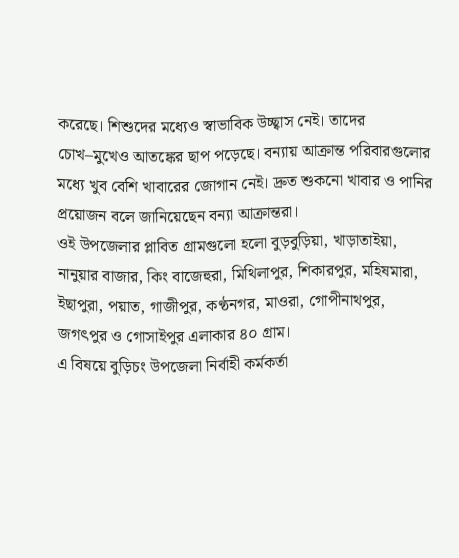করেছে। শিশুদের মধ্যেও স্বাভাবিক উচ্ছ্বাস নেই। তাদের চোখ–মুখেও আতঙ্কের ছাপ পড়েছে। বন্যায় আক্রান্ত পরিবারগুলোর মধ্যে খুব বেশি খাবারের জোগান নেই। দ্রুত শুকনো খাবার ও পানির প্রয়োজন বলে জানিয়েছেন বন্যা আক্রান্তরা।
ওই উপজেলার প্লাবিত গ্রামগুলো হলো বুড়বুড়িয়া, খাড়াতাইয়া, নানুয়ার বাজার, কিং বাজেহুরা, মিথিলাপুর, শিকারপুর, মহিষমারা, ইছাপুরা, পয়াত, গাজীপুর, কণ্ঠনগর, মাওরা, গোপীনাথপুর, জগৎপুর ও গোসাইপুর এলাকার ৪০ গ্রাম।
এ বিষয়ে বুড়িচং উপজেলা নির্বাহী কর্মকর্তা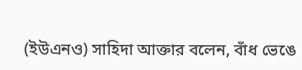(ইউএনও) সাহিদা আক্তার বলেন, বাঁধ ভেঙে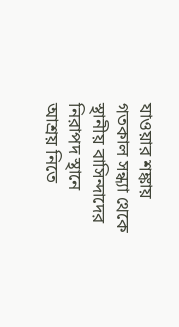যাওয়ার শঙ্কায় গতকাল সন্ধ্যা থেকে স্থানীয় বাসিন্দাদের নিরাপদ স্থানে আশ্রয় নিতে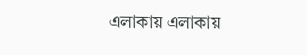এলাকায় এলাকায়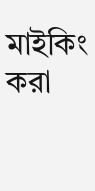মাইকিং করা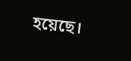হয়েছে।